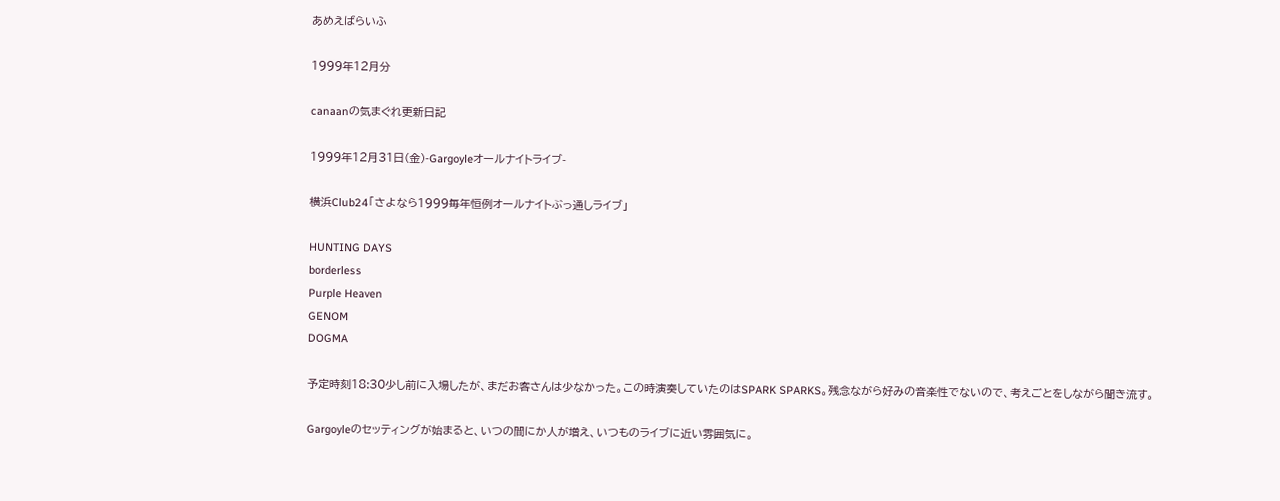あめえばらいふ

1999年12月分

canaanの気まぐれ更新日記

1999年12月31日(金)-Gargoyleオールナイトライブ-

横浜Club24「さよなら1999毎年恒例オールナイトぶっ通しライブ」

HUNTING DAYS
borderless
Purple Heaven
GENOM
DOGMA

予定時刻18:30少し前に入場したが、まだお客さんは少なかった。この時演奏していたのはSPARK SPARKS。残念ながら好みの音楽性でないので、考えごとをしながら聞き流す。

Gargoyleのセッティングが始まると、いつの間にか人が増え、いつものライブに近い雰囲気に。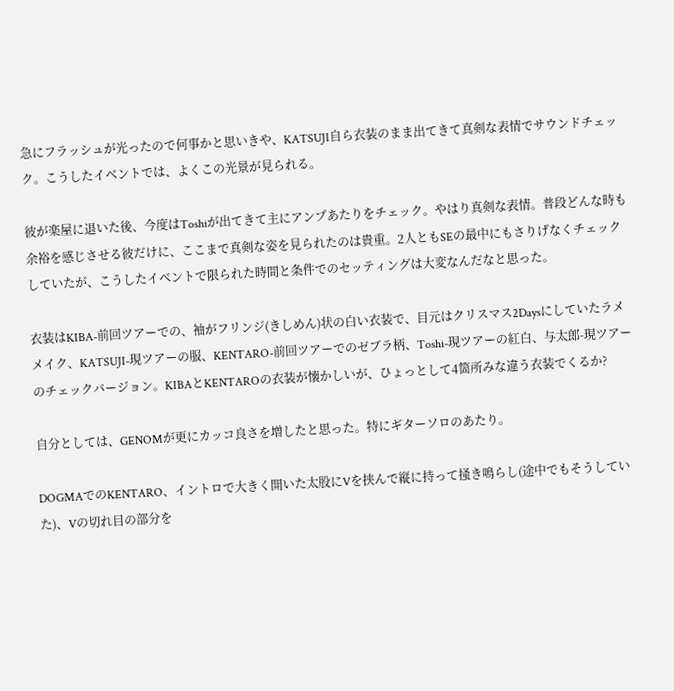急にフラッシュが光ったので何事かと思いきや、KATSUJI自ら衣装のまま出てきて真剣な表情でサウンドチェック。こうしたイベントでは、よくこの光景が見られる。

彼が楽屋に退いた後、今度はToshiが出てきて主にアンプあたりをチェック。やはり真剣な表情。普段どんな時も余裕を感じさせる彼だけに、ここまで真剣な姿を見られたのは貴重。2人ともSEの最中にもさりげなくチェックしていたが、こうしたイベントで限られた時間と条件でのセッティングは大変なんだなと思った。

衣装はKIBA-前回ツアーでの、袖がフリンジ(きしめん)状の白い衣装で、目元はクリスマス2Daysにしていたラメメイク、KATSUJI-現ツアーの服、KENTARO-前回ツアーでのゼブラ柄、Toshi-現ツアーの紅白、与太郎-現ツアーのチェックバージョン。KIBAとKENTAROの衣装が懐かしいが、ひょっとして4箇所みな違う衣装でくるか?

自分としては、GENOMが更にカッコ良さを増したと思った。特にギターソロのあたり。

DOGMAでのKENTARO、イントロで大きく開いた太股にVを挟んで縦に持って掻き鳴らし(途中でもそうしていた)、Vの切れ目の部分を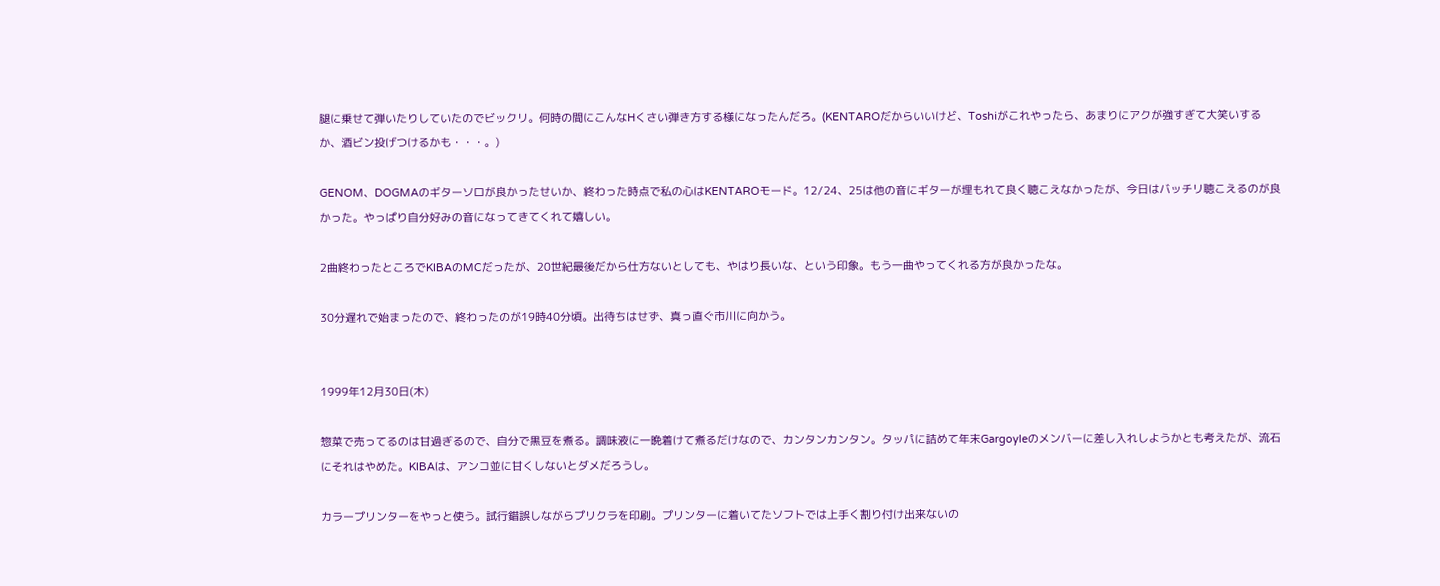腿に乗せて弾いたりしていたのでビックリ。何時の間にこんなHくさい弾き方する様になったんだろ。(KENTAROだからいいけど、Toshiがこれやったら、あまりにアクが強すぎて大笑いするか、酒ビン投げつけるかも・・・。)

GENOM、DOGMAのギターソロが良かったせいか、終わった時点で私の心はKENTAROモード。12/24、25は他の音にギターが埋もれて良く聴こえなかったが、今日はバッチリ聴こえるのが良かった。やっぱり自分好みの音になってきてくれて嬉しい。

2曲終わったところでKIBAのMCだったが、20世紀最後だから仕方ないとしても、やはり長いな、という印象。もう一曲やってくれる方が良かったな。

30分遅れで始まったので、終わったのが19時40分頃。出待ちはせず、真っ直ぐ市川に向かう。


1999年12月30日(木)

惣菜で売ってるのは甘過ぎるので、自分で黒豆を煮る。調味液に一晩着けて煮るだけなので、カンタンカンタン。タッパに詰めて年末Gargoyleのメンバーに差し入れしようかとも考えたが、流石にそれはやめた。KIBAは、アンコ並に甘くしないとダメだろうし。

カラープリンターをやっと使う。試行錯誤しながらプリクラを印刷。プリンターに着いてたソフトでは上手く割り付け出来ないの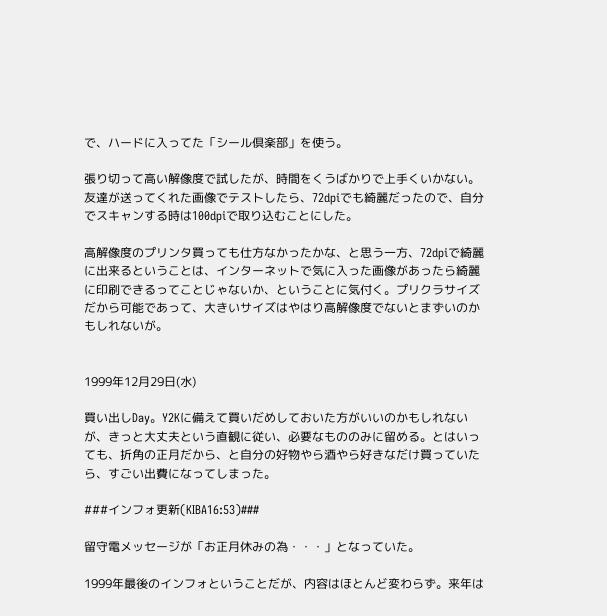で、ハードに入ってた「シール倶楽部」を使う。

張り切って高い解像度で試したが、時間をくうばかりで上手くいかない。友達が送ってくれた画像でテストしたら、72dpiでも綺麗だったので、自分でスキャンする時は100dpiで取り込むことにした。

高解像度のプリンタ買っても仕方なかったかな、と思う一方、72dpiで綺麗に出来るということは、インターネットで気に入った画像があったら綺麗に印刷できるってことじゃないか、ということに気付く。プリクラサイズだから可能であって、大きいサイズはやはり高解像度でないとまずいのかもしれないが。


1999年12月29日(水)

買い出しDay。Y2Kに備えて買いだめしておいた方がいいのかもしれないが、きっと大丈夫という直観に従い、必要なもののみに留める。とはいっても、折角の正月だから、と自分の好物やら酒やら好きなだけ買っていたら、すごい出費になってしまった。

###インフォ更新(KIBA16:53)###

留守電メッセージが「お正月休みの為・・・」となっていた。

1999年最後のインフォということだが、内容はほとんど変わらず。来年は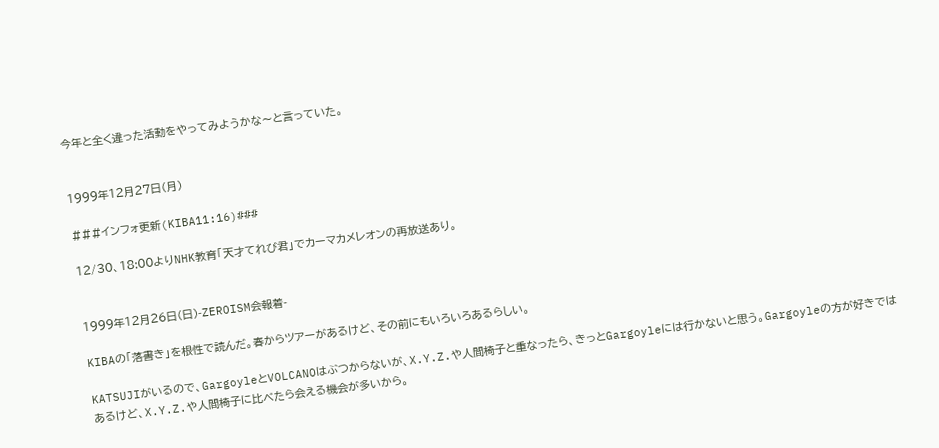今年と全く違った活動をやってみようかな〜と言っていた。


1999年12月27日(月)

###インフォ更新(KIBA11:16)###

12/30、18:00よりNHK教育「天才てれび君」でカーマカメレオンの再放送あり。


1999年12月26日(日)-ZEROISM会報着-

KIBAの「落書き」を根性で読んだ。春からツアーがあるけど、その前にもいろいろあるらしい。

KATSUJIがいるので、GargoyleとVOLCANOはぶつからないが、X.Y.Z.や人間椅子と重なったら、きっとGargoyleには行かないと思う。Gargoyleの方が好きではあるけど、X.Y.Z.や人間椅子に比べたら会える機会が多いから。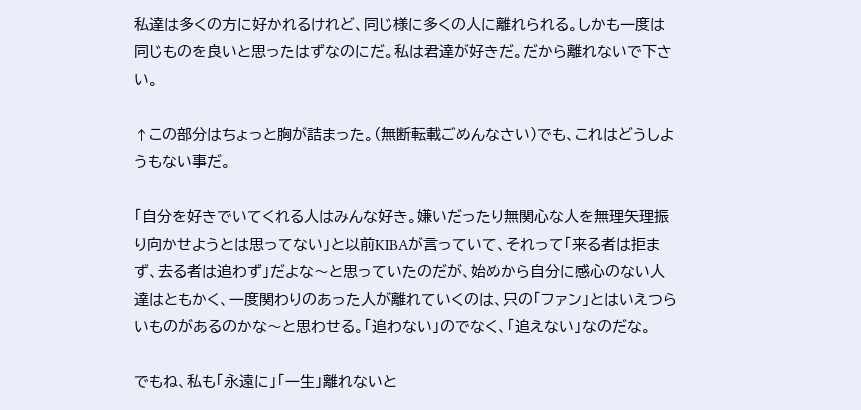私達は多くの方に好かれるけれど、同じ様に多くの人に離れられる。しかも一度は同じものを良いと思ったはずなのにだ。私は君達が好きだ。だから離れないで下さい。

↑この部分はちょっと胸が詰まった。(無断転載ごめんなさい)でも、これはどうしようもない事だ。

「自分を好きでいてくれる人はみんな好き。嫌いだったり無関心な人を無理矢理振り向かせようとは思ってない」と以前KIBAが言っていて、それって「来る者は拒まず、去る者は追わず」だよな〜と思っていたのだが、始めから自分に感心のない人達はともかく、一度関わりのあった人が離れていくのは、只の「ファン」とはいえつらいものがあるのかな〜と思わせる。「追わない」のでなく、「追えない」なのだな。

でもね、私も「永遠に」「一生」離れないと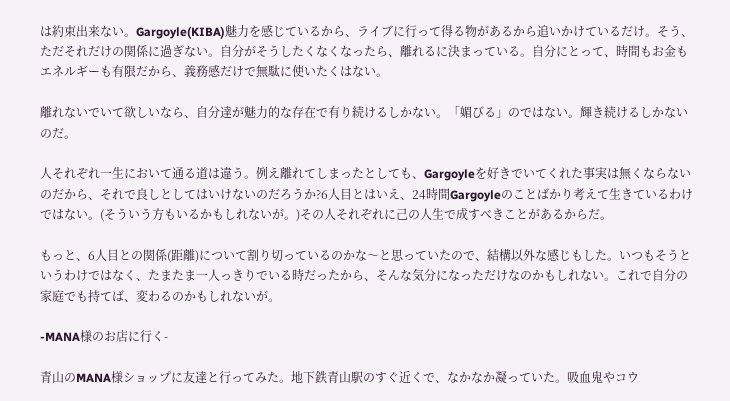は約束出来ない。Gargoyle(KIBA)魅力を感じているから、ライブに行って得る物があるから追いかけているだけ。そう、ただそれだけの関係に過ぎない。自分がそうしたくなくなったら、離れるに決まっている。自分にとって、時間もお金もエネルギーも有限だから、義務感だけで無駄に使いたくはない。

離れないでいて欲しいなら、自分達が魅力的な存在で有り続けるしかない。「媚びる」のではない。輝き続けるしかないのだ。

人それぞれ一生において通る道は違う。例え離れてしまったとしても、Gargoyleを好きでいてくれた事実は無くならないのだから、それで良しとしてはいけないのだろうか?6人目とはいえ、24時間Gargoyleのことばかり考えて生きているわけではない。(そういう方もいるかもしれないが。)その人それぞれに己の人生で成すべきことがあるからだ。

もっと、6人目との関係(距離)について割り切っているのかな〜と思っていたので、結構以外な感じもした。いつもそうというわけではなく、たまたま一人っきりでいる時だったから、そんな気分になっただけなのかもしれない。これで自分の家庭でも持てば、変わるのかもしれないが。

-MANA様のお店に行く-

青山のMANA様ショップに友達と行ってみた。地下鉄青山駅のすぐ近くで、なかなか凝っていた。吸血鬼やコウ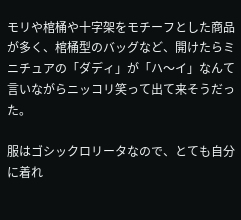モリや棺桶や十字架をモチーフとした商品が多く、棺桶型のバッグなど、開けたらミニチュアの「ダディ」が「ハ〜イ」なんて言いながらニッコリ笑って出て来そうだった。

服はゴシックロリータなので、とても自分に着れ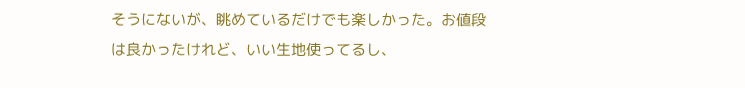そうにないが、眺めているだけでも楽しかった。お値段は良かったけれど、いい生地使ってるし、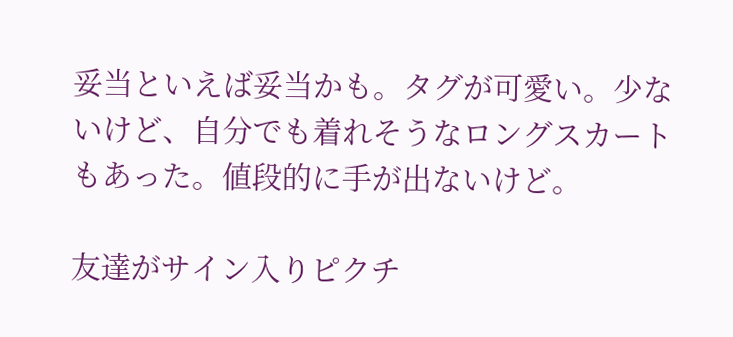妥当といえば妥当かも。タグが可愛い。少ないけど、自分でも着れそうなロングスカートもあった。値段的に手が出ないけど。

友達がサイン入りピクチ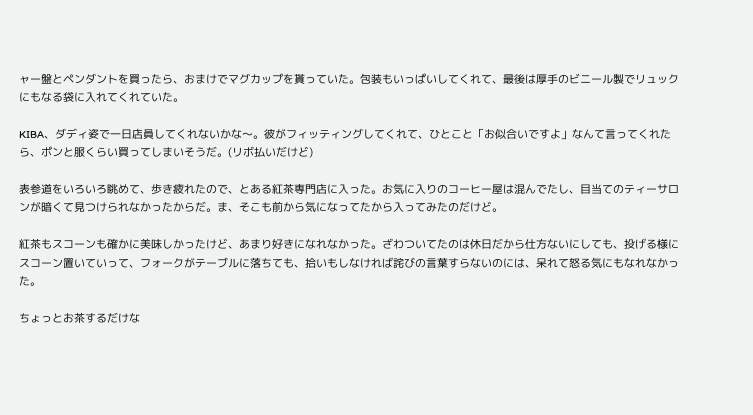ャー盤とペンダントを買ったら、おまけでマグカップを貰っていた。包装もいっぱいしてくれて、最後は厚手のビニール製でリュックにもなる袋に入れてくれていた。

KIBA、ダディ姿で一日店員してくれないかな〜。彼がフィッティングしてくれて、ひとこと「お似合いですよ」なんて言ってくれたら、ポンと服くらい買ってしまいそうだ。(リボ払いだけど)

表参道をいろいろ眺めて、歩き疲れたので、とある紅茶専門店に入った。お気に入りのコーヒー屋は混んでたし、目当てのティーサロンが暗くて見つけられなかったからだ。ま、そこも前から気になってたから入ってみたのだけど。

紅茶もスコーンも確かに美味しかったけど、あまり好きになれなかった。ざわついてたのは休日だから仕方ないにしても、投げる様にスコーン置いていって、フォークがテーブルに落ちても、拾いもしなければ詫びの言葉すらないのには、呆れて怒る気にもなれなかった。

ちょっとお茶するだけな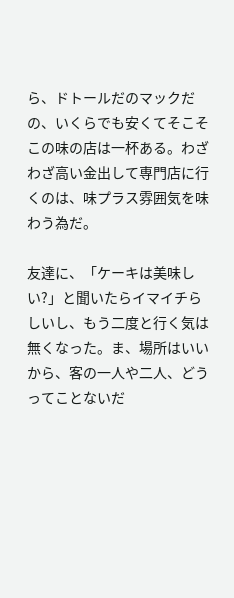ら、ドトールだのマックだの、いくらでも安くてそこそこの味の店は一杯ある。わざわざ高い金出して専門店に行くのは、味プラス雰囲気を味わう為だ。

友達に、「ケーキは美味しい?」と聞いたらイマイチらしいし、もう二度と行く気は無くなった。ま、場所はいいから、客の一人や二人、どうってことないだ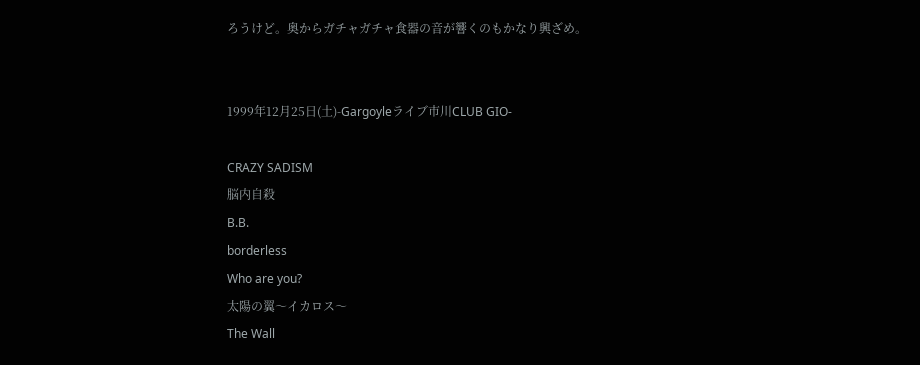ろうけど。奥からガチャガチャ食器の音が響くのもかなり興ざめ。


1999年12月25日(土)-Gargoyleライブ市川CLUB GIO-

CRAZY SADISM
脳内自殺
B.B.
borderless
Who are you?
太陽の翼〜イカロス〜
The Wall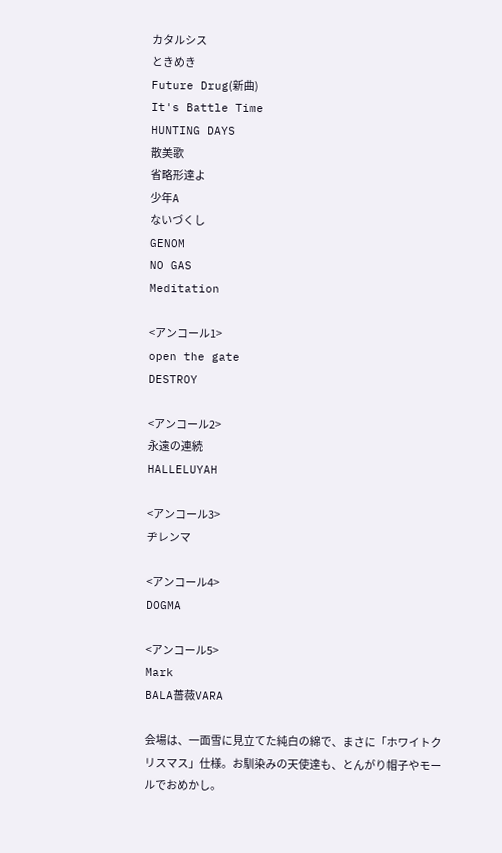カタルシス
ときめき
Future Drug(新曲)
It's Battle Time
HUNTING DAYS
散美歌
省略形達よ
少年A
ないづくし
GENOM
NO GAS
Meditation

<アンコール1>
open the gate
DESTROY

<アンコール2>
永遠の連続
HALLELUYAH

<アンコール3>
ヂレンマ

<アンコール4>
DOGMA

<アンコール5>
Mark
BALA薔薇VARA

会場は、一面雪に見立てた純白の綿で、まさに「ホワイトクリスマス」仕様。お馴染みの天使達も、とんがり帽子やモールでおめかし。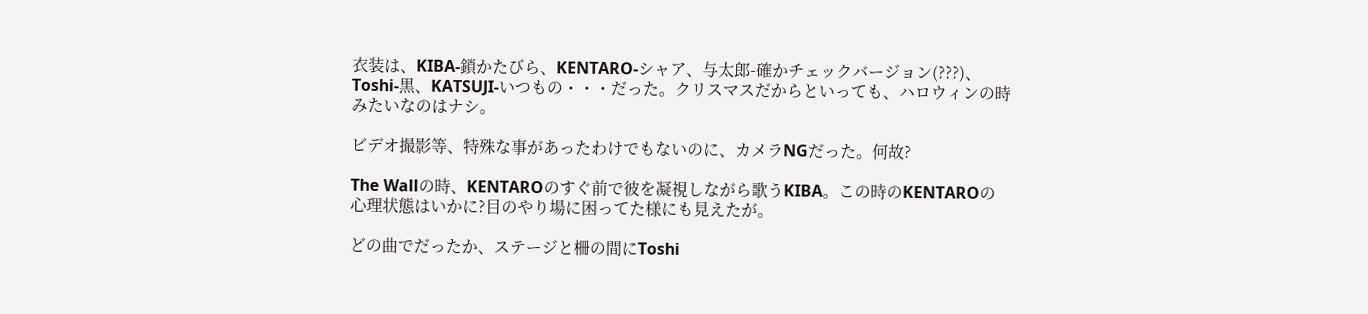衣装は、KIBA-鎖かたびら、KENTARO-シャア、与太郎-確かチェックバージョン(???)、Toshi-黒、KATSUJI-いつもの・・・だった。クリスマスだからといっても、ハロウィンの時みたいなのはナシ。

ビデオ撮影等、特殊な事があったわけでもないのに、カメラNGだった。何故?

The Wallの時、KENTAROのすぐ前で彼を凝視しながら歌うKIBA。この時のKENTAROの心理状態はいかに?目のやり場に困ってた様にも見えたが。

どの曲でだったか、ステージと柵の間にToshi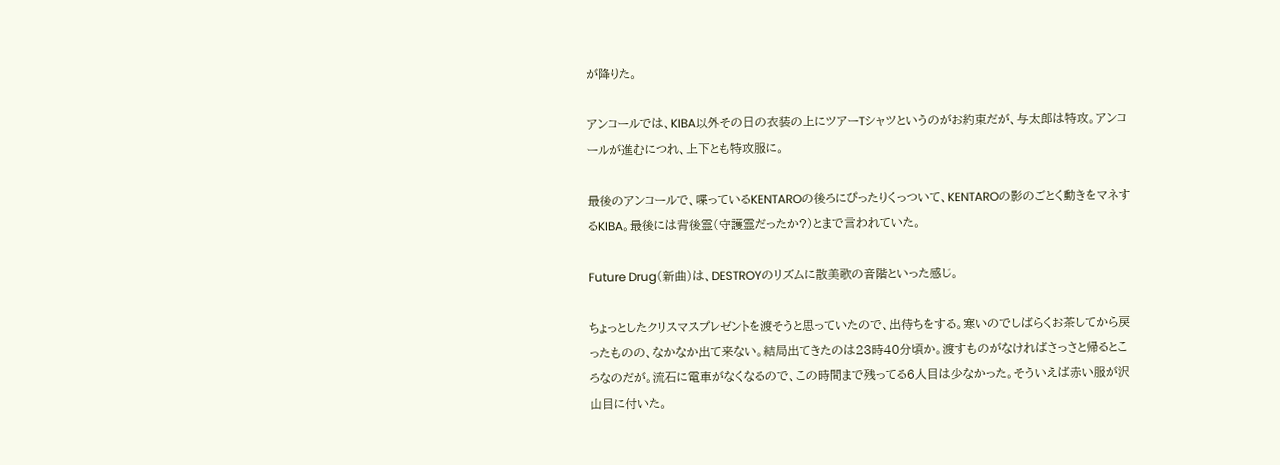が降りた。

アンコールでは、KIBA以外その日の衣装の上にツアーTシャツというのがお約束だが、与太郎は特攻。アンコールが進むにつれ、上下とも特攻服に。

最後のアンコールで、喋っているKENTAROの後ろにぴったりくっついて、KENTAROの影のごとく動きをマネするKIBA。最後には背後霊(守護霊だったか?)とまで言われていた。

Future Drug(新曲)は、DESTROYのリズムに散美歌の音階といった感じ。

ちょっとしたクリスマスプレゼントを渡そうと思っていたので、出待ちをする。寒いのでしばらくお茶してから戻ったものの、なかなか出て来ない。結局出てきたのは23時40分頃か。渡すものがなければさっさと帰るところなのだが。流石に電車がなくなるので、この時間まで残ってる6人目は少なかった。そういえば赤い服が沢山目に付いた。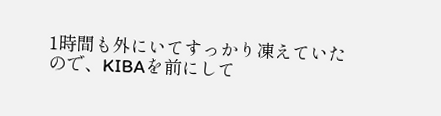1時間も外にいてすっかり凍えていたので、KIBAを前にして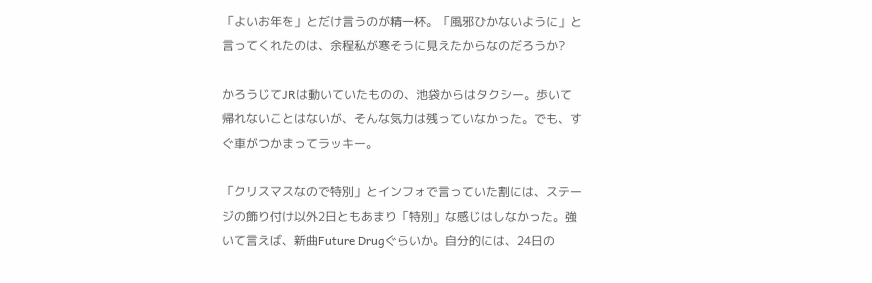「よいお年を」とだけ言うのが精一杯。「風邪ひかないように」と言ってくれたのは、余程私が寒そうに見えたからなのだろうか?

かろうじてJRは動いていたものの、池袋からはタクシー。歩いて帰れないことはないが、そんな気力は残っていなかった。でも、すぐ車がつかまってラッキー。

「クリスマスなので特別」とインフォで言っていた割には、ステージの飾り付け以外2日ともあまり「特別」な感じはしなかった。強いて言えば、新曲Future Drugぐらいか。自分的には、24日の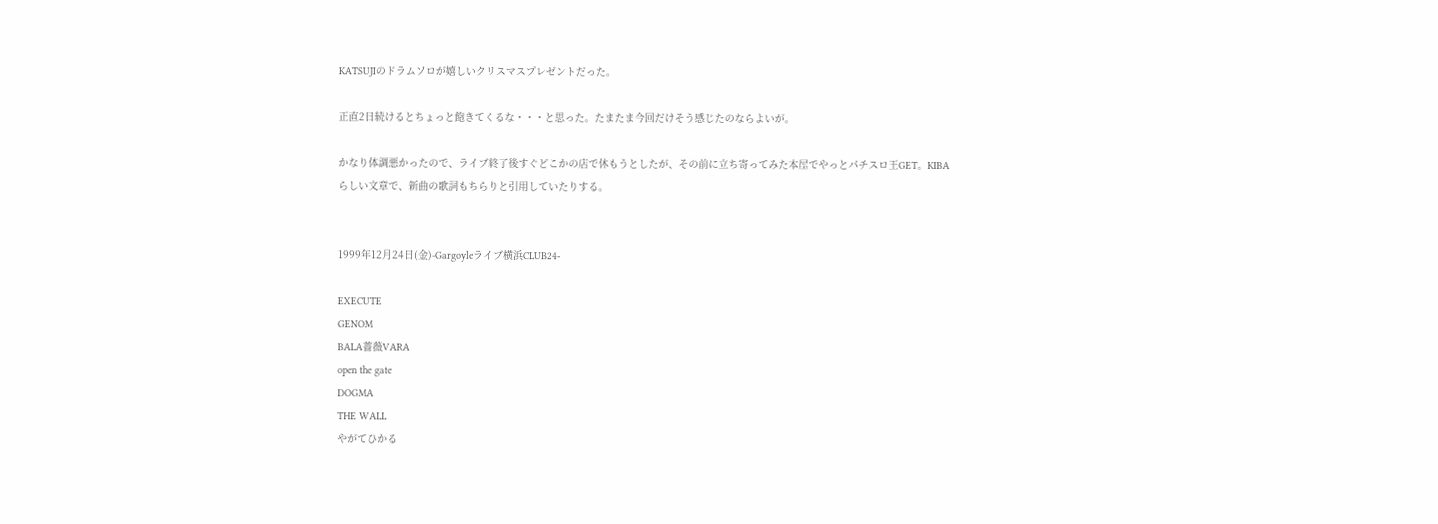KATSUJIのドラムソロが嬉しいクリスマスプレゼントだった。

正直2日続けるとちょっと飽きてくるな・・・と思った。たまたま今回だけそう感じたのならよいが。

かなり体調悪かったので、ライブ終了後すぐどこかの店で休もうとしたが、その前に立ち寄ってみた本屋でやっとパチスロ王GET。KIBAらしい文章で、新曲の歌詞もちらりと引用していたりする。


1999年12月24日(金)-Gargoyleライブ横浜CLUB24-

EXECUTE
GENOM
BALA薔薇VARA
open the gate
DOGMA
THE WALL
やがてひかる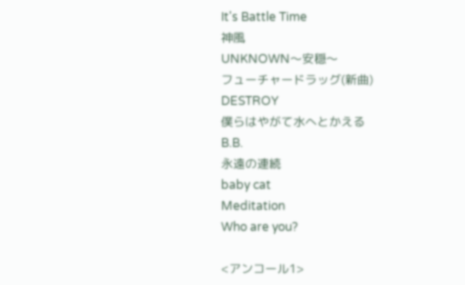It's Battle Time
神風
UNKNOWN〜安穏〜
フューチャードラッグ(新曲)
DESTROY
僕らはやがて水へとかえる
B.B.
永遠の連続
baby cat
Meditation
Who are you?

<アンコール1>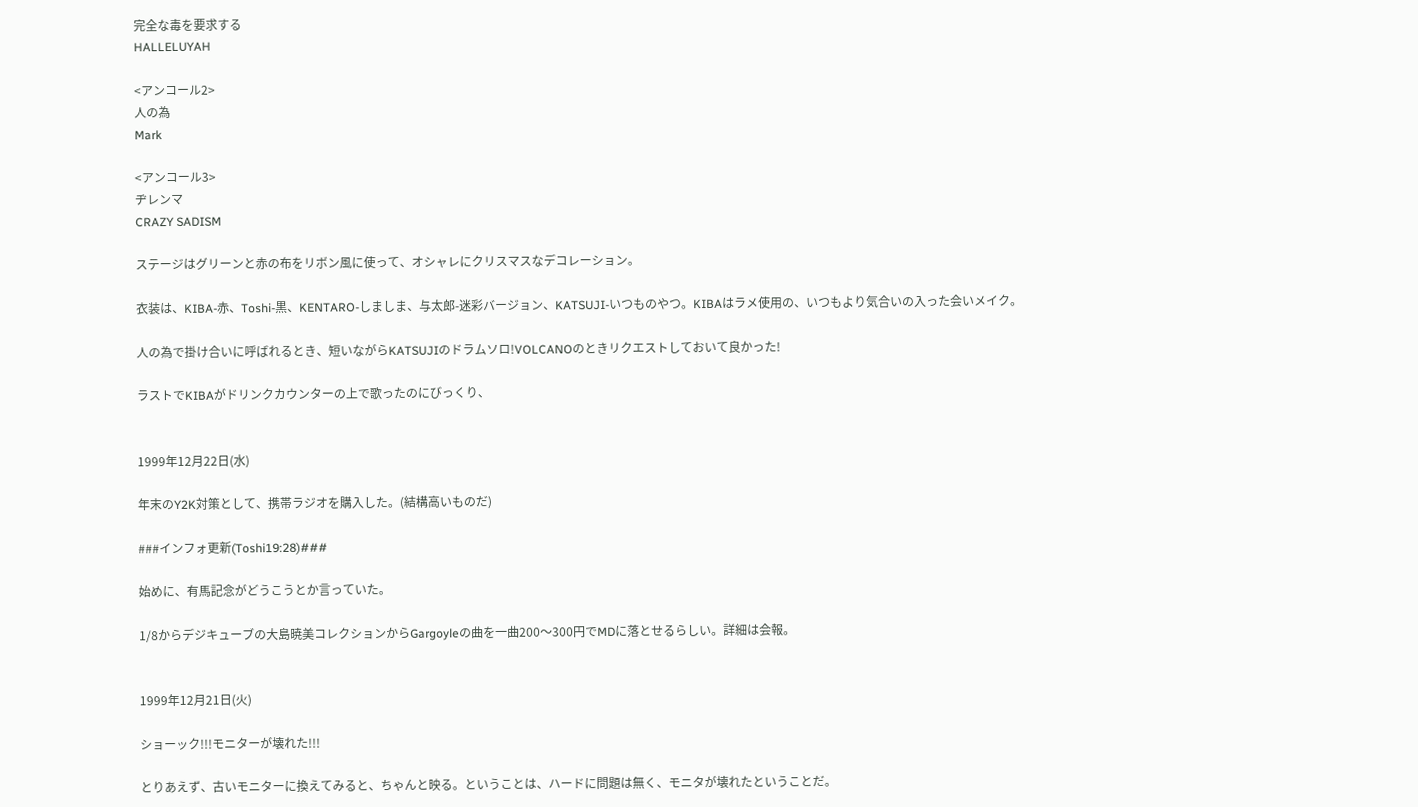完全な毒を要求する
HALLELUYAH

<アンコール2>
人の為
Mark

<アンコール3>
ヂレンマ
CRAZY SADISM

ステージはグリーンと赤の布をリボン風に使って、オシャレにクリスマスなデコレーション。

衣装は、KIBA-赤、Toshi-黒、KENTARO-しましま、与太郎-迷彩バージョン、KATSUJI-いつものやつ。KIBAはラメ使用の、いつもより気合いの入った会いメイク。

人の為で掛け合いに呼ばれるとき、短いながらKATSUJIのドラムソロ!VOLCANOのときリクエストしておいて良かった!

ラストでKIBAがドリンクカウンターの上で歌ったのにびっくり、


1999年12月22日(水)

年末のY2K対策として、携帯ラジオを購入した。(結構高いものだ)

###インフォ更新(Toshi19:28)###

始めに、有馬記念がどうこうとか言っていた。

1/8からデジキューブの大島暁美コレクションからGargoyleの曲を一曲200〜300円でMDに落とせるらしい。詳細は会報。


1999年12月21日(火)

ショーック!!!モニターが壊れた!!!

とりあえず、古いモニターに換えてみると、ちゃんと映る。ということは、ハードに問題は無く、モニタが壊れたということだ。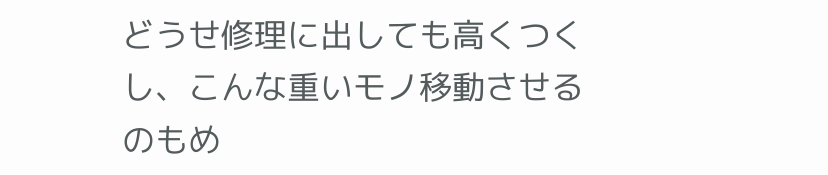どうせ修理に出しても高くつくし、こんな重いモノ移動させるのもめ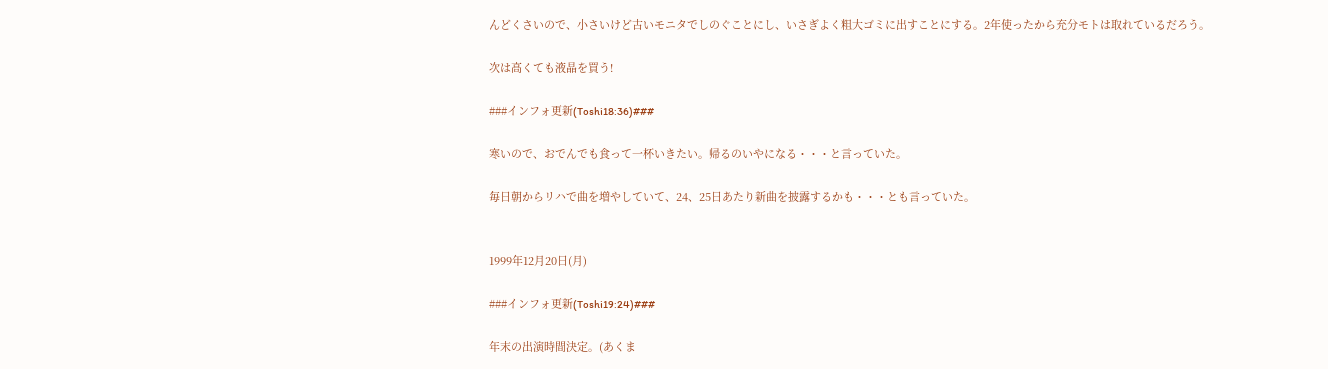んどくさいので、小さいけど古いモニタでしのぐことにし、いさぎよく粗大ゴミに出すことにする。2年使ったから充分モトは取れているだろう。

次は高くても液晶を買う!

###インフォ更新(Toshi18:36)###

寒いので、おでんでも食って一杯いきたい。帰るのいやになる・・・と言っていた。

毎日朝からリハで曲を増やしていて、24、25日あたり新曲を披露するかも・・・とも言っていた。


1999年12月20日(月)

###インフォ更新(Toshi19:24)###

年末の出演時間決定。(あくま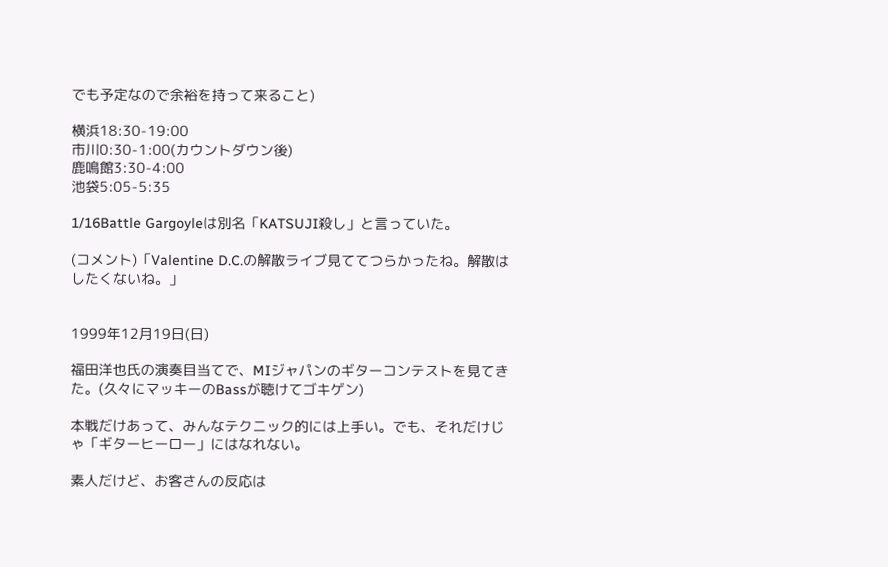でも予定なので余裕を持って来ること)

横浜18:30-19:00
市川0:30-1:00(カウントダウン後)
鹿鳴館3:30-4:00
池袋5:05-5:35

1/16Battle Gargoyleは別名「KATSUJI殺し」と言っていた。

(コメント)「Valentine D.C.の解散ライブ見ててつらかったね。解散はしたくないね。」


1999年12月19日(日)

福田洋也氏の演奏目当てで、MIジャパンのギターコンテストを見てきた。(久々にマッキーのBassが聴けてゴキゲン)

本戦だけあって、みんなテクニック的には上手い。でも、それだけじゃ「ギターヒーロー」にはなれない。

素人だけど、お客さんの反応は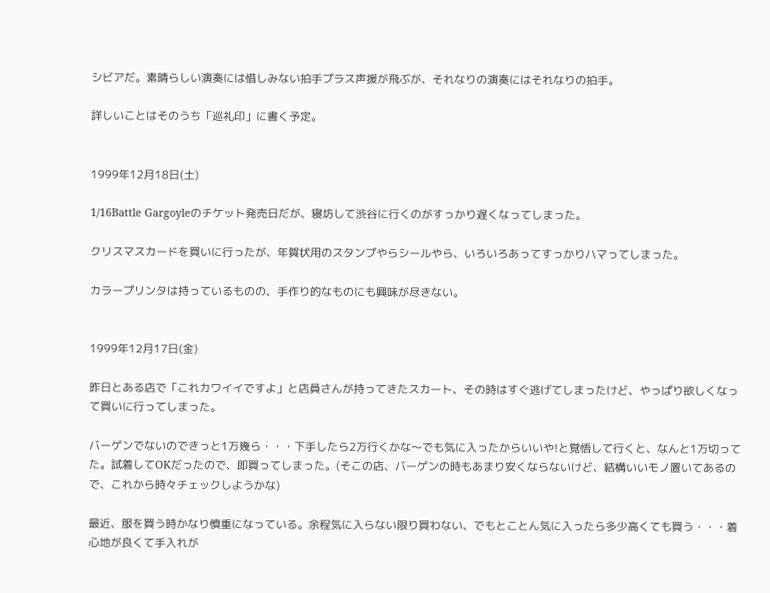シビアだ。素晴らしい演奏には惜しみない拍手プラス声援が飛ぶが、それなりの演奏にはそれなりの拍手。

詳しいことはそのうち「巡礼印」に書く予定。


1999年12月18日(土)

1/16Battle Gargoyleのチケット発売日だが、寝坊して渋谷に行くのがすっかり遅くなってしまった。

クリスマスカードを買いに行ったが、年賀状用のスタンプやらシールやら、いろいろあってすっかりハマってしまった。

カラープリンタは持っているものの、手作り的なものにも興味が尽きない。


1999年12月17日(金)

昨日とある店で「これカワイイですよ」と店員さんが持ってきたスカート、その時はすぐ逃げてしまったけど、やっぱり欲しくなって買いに行ってしまった。

バーゲンでないのできっと1万幾ら・・・下手したら2万行くかな〜でも気に入ったからいいや!と覚悟して行くと、なんと1万切ってた。試着してOKだったので、即買ってしまった。(そこの店、バーゲンの時もあまり安くならないけど、結構いいモノ置いてあるので、これから時々チェックしようかな)

最近、服を買う時かなり慎重になっている。余程気に入らない限り買わない、でもとことん気に入ったら多少高くても買う・・・着心地が良くて手入れが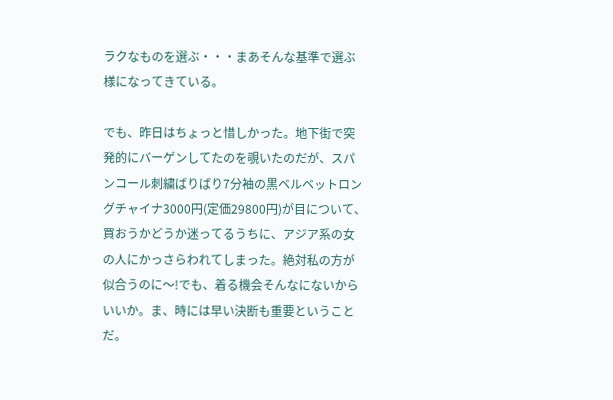ラクなものを選ぶ・・・まあそんな基準で選ぶ様になってきている。

でも、昨日はちょっと惜しかった。地下街で突発的にバーゲンしてたのを覗いたのだが、スパンコール刺繍ばりばり7分袖の黒ベルベットロングチャイナ3000円(定価29800円)が目について、買おうかどうか迷ってるうちに、アジア系の女の人にかっさらわれてしまった。絶対私の方が似合うのに〜!でも、着る機会そんなにないからいいか。ま、時には早い決断も重要ということだ。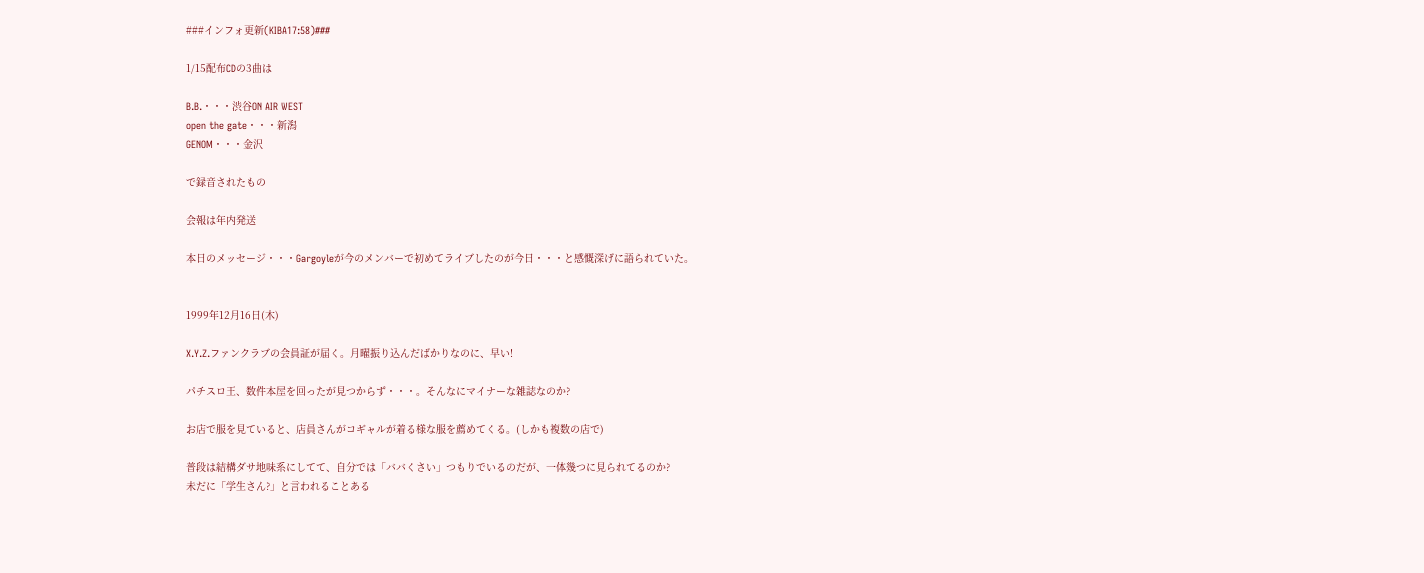###インフォ更新(KIBA17:58)###

1/15配布CDの3曲は

B.B.・・・渋谷ON AIR WEST
open the gate・・・新潟
GENOM・・・金沢

で録音されたもの

会報は年内発送

本日のメッセージ・・・Gargoyleが今のメンバーで初めてライブしたのが今日・・・と感慨深げに語られていた。


1999年12月16日(木)

X.Y.Z.ファンクラブの会員証が届く。月曜振り込んだばかりなのに、早い!

パチスロ王、数件本屋を回ったが見つからず・・・。そんなにマイナーな雑誌なのか?

お店で服を見ていると、店員さんがコギャルが着る様な服を薦めてくる。(しかも複数の店で)

普段は結構ダサ地味系にしてて、自分では「ババくさい」つもりでいるのだが、一体幾つに見られてるのか?
未だに「学生さん?」と言われることある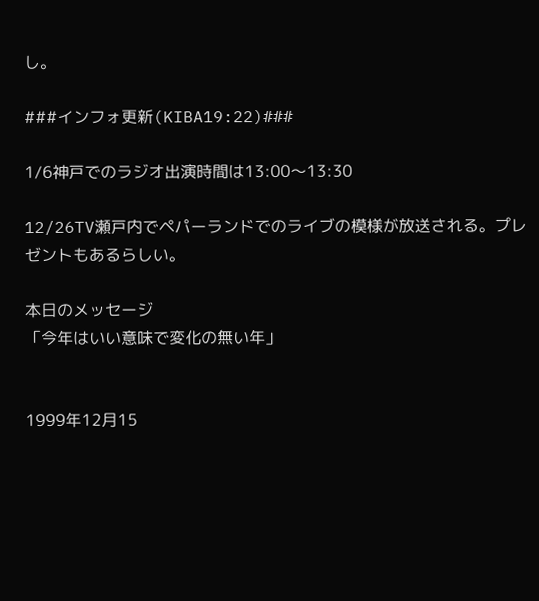し。

###インフォ更新(KIBA19:22)###

1/6神戸でのラジオ出演時間は13:00〜13:30

12/26TV瀬戸内でペパーランドでのライブの模様が放送される。プレゼントもあるらしい。

本日のメッセージ
「今年はいい意味で変化の無い年」


1999年12月15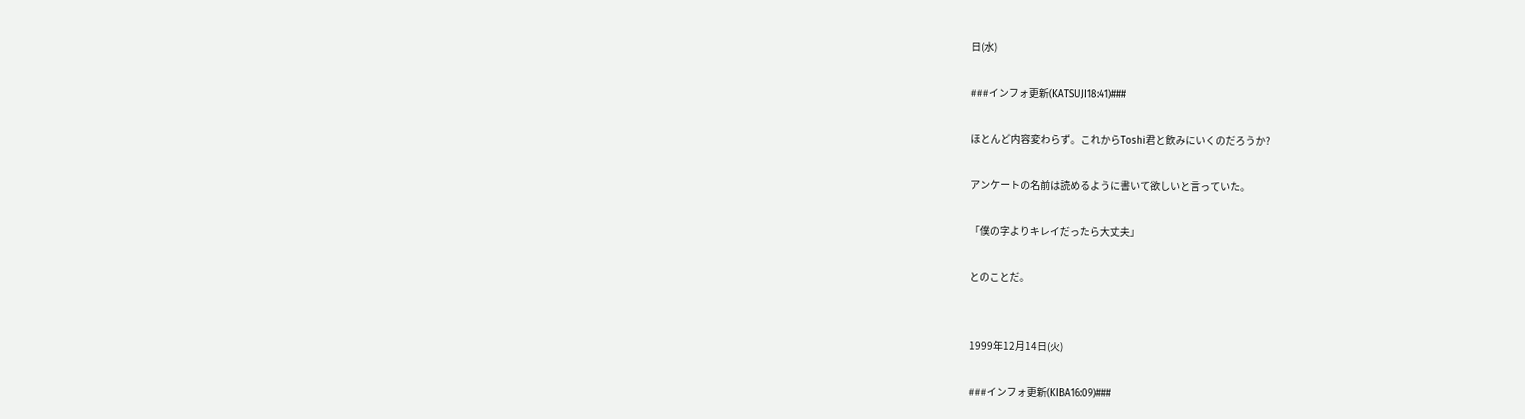日(水)

###インフォ更新(KATSUJI18:41)###

ほとんど内容変わらず。これからToshi君と飲みにいくのだろうか?

アンケートの名前は読めるように書いて欲しいと言っていた。

「僕の字よりキレイだったら大丈夫」

とのことだ。


1999年12月14日(火)

###インフォ更新(KIBA16:09)###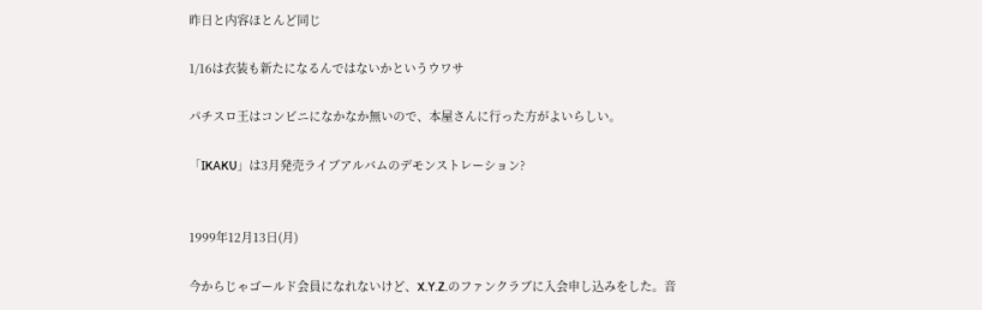昨日と内容ほとんど同じ

1/16は衣装も新たになるんではないかというウワサ

パチスロ王はコンビニになかなか無いので、本屋さんに行った方がよいらしい。

「IKAKU」は3月発売ライブアルバムのデモンストレーション?


1999年12月13日(月)

今からじゃゴールド会員になれないけど、X.Y.Z.のファンクラブに入会申し込みをした。音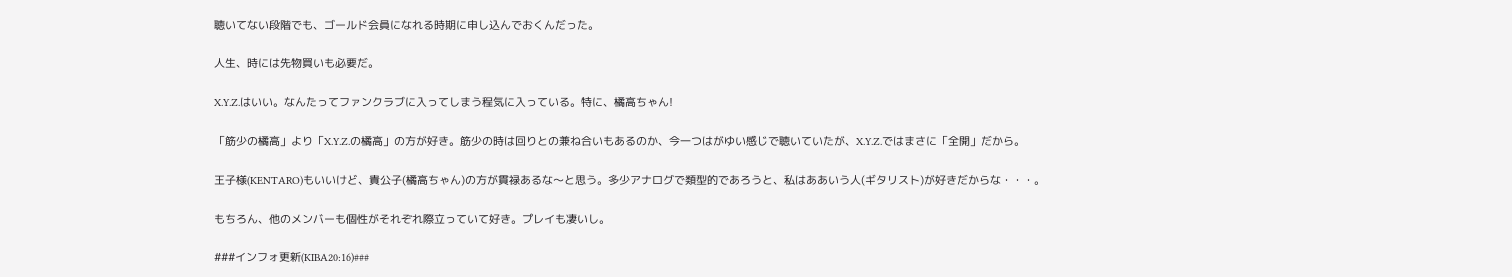聴いてない段階でも、ゴールド会員になれる時期に申し込んでおくんだった。

人生、時には先物買いも必要だ。

X.Y.Z.はいい。なんたってファンクラブに入ってしまう程気に入っている。特に、橘高ちゃん!

「筋少の橘高」より「X.Y.Z.の橘高」の方が好き。筋少の時は回りとの兼ね合いもあるのか、今一つはがゆい感じで聴いていたが、X.Y.Z.ではまさに「全開」だから。

王子様(KENTARO)もいいけど、貴公子(橘高ちゃん)の方が貫禄あるな〜と思う。多少アナログで類型的であろうと、私はああいう人(ギタリスト)が好きだからな・・・。

もちろん、他のメンバーも個性がそれぞれ際立っていて好き。プレイも凄いし。

###インフォ更新(KIBA20:16)###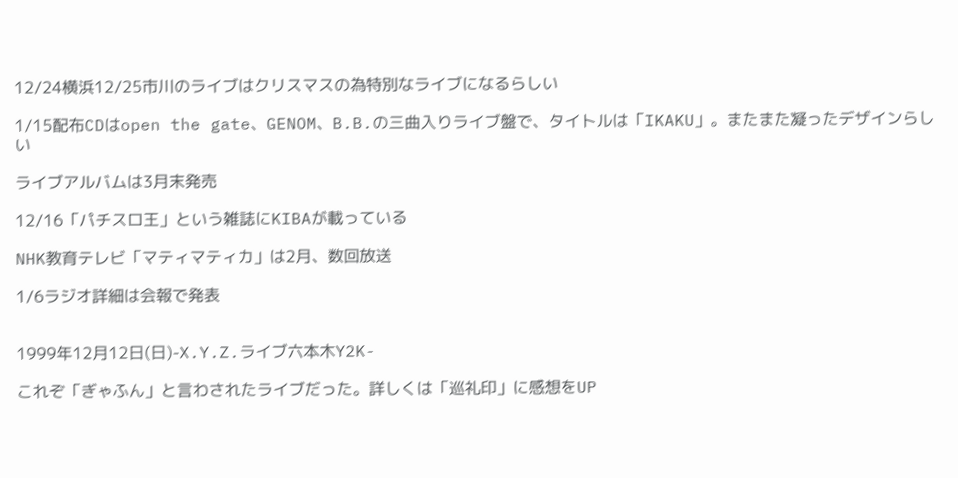12/24横浜12/25市川のライブはクリスマスの為特別なライブになるらしい

1/15配布CDはopen the gate、GENOM、B.B.の三曲入りライブ盤で、タイトルは「IKAKU」。またまた凝ったデザインらしい

ライブアルバムは3月末発売

12/16「パチスロ王」という雑誌にKIBAが載っている

NHK教育テレビ「マティマティカ」は2月、数回放送

1/6ラジオ詳細は会報で発表


1999年12月12日(日)-X.Y.Z.ライブ六本木Y2K-

これぞ「ぎゃふん」と言わされたライブだった。詳しくは「巡礼印」に感想をUP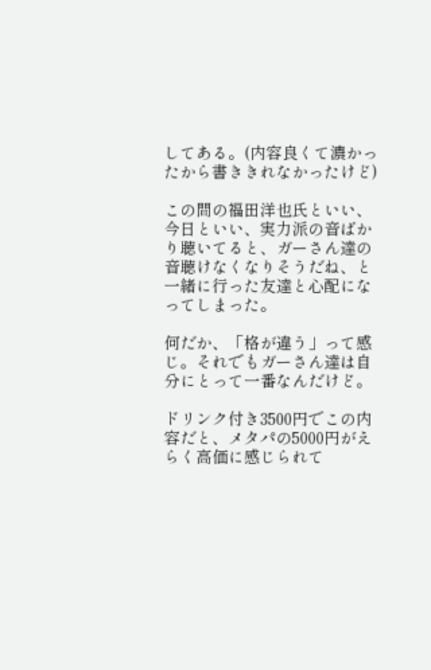してある。(内容良くて濃かったから書ききれなかったけど)

この間の福田洋也氏といい、今日といい、実力派の音ばかり聴いてると、ガーさん達の音聴けなくなりそうだね、と一緒に行った友達と心配になってしまった。

何だか、「格が違う」って感じ。それでもガーさん達は自分にとって一番なんだけど。

ドリンク付き3500円でこの内容だと、メタパの5000円がえらく高価に感じられて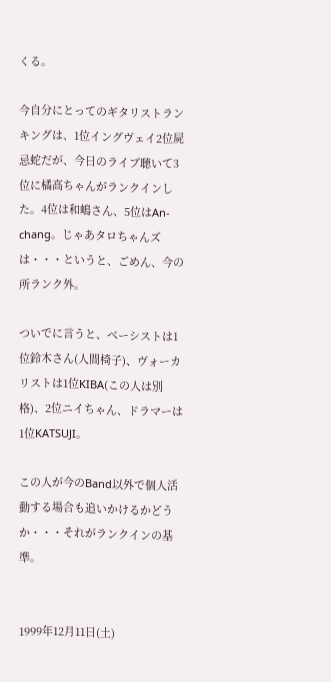くる。

今自分にとってのギタリストランキングは、1位イングヴェイ2位屍忌蛇だが、今日のライブ聴いて3位に橘高ちゃんがランクインした。4位は和嶋さん、5位はAn-chang。じゃあタロちゃんズは・・・というと、ごめん、今の所ランク外。

ついでに言うと、ベーシストは1位鈴木さん(人間椅子)、ヴォーカリストは1位KIBA(この人は別格)、2位ニイちゃん、ドラマーは1位KATSUJI。

この人が今のBand以外で個人活動する場合も追いかけるかどうか・・・それがランクインの基準。


1999年12月11日(土)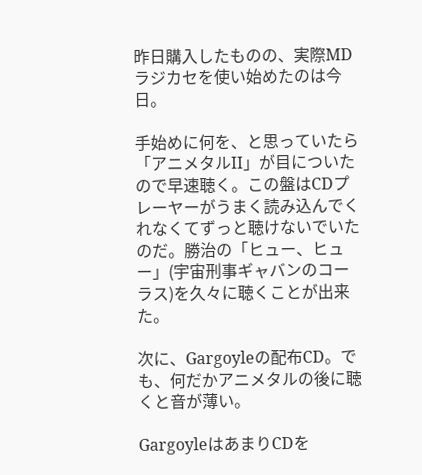昨日購入したものの、実際MDラジカセを使い始めたのは今日。

手始めに何を、と思っていたら「アニメタルII」が目についたので早速聴く。この盤はCDプレーヤーがうまく読み込んでくれなくてずっと聴けないでいたのだ。勝治の「ヒュー、ヒュー」(宇宙刑事ギャバンのコーラス)を久々に聴くことが出来た。

次に、Gargoyleの配布CD。でも、何だかアニメタルの後に聴くと音が薄い。

GargoyleはあまりCDを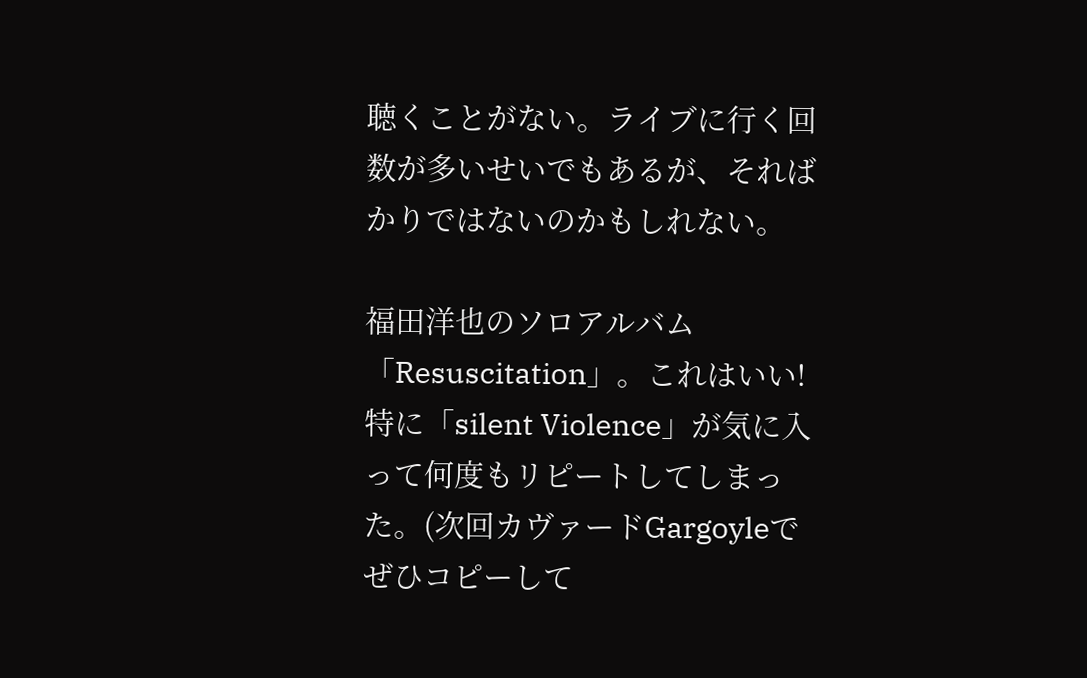聴くことがない。ライブに行く回数が多いせいでもあるが、そればかりではないのかもしれない。

福田洋也のソロアルバム「Resuscitation」。これはいい!特に「silent Violence」が気に入って何度もリピートしてしまった。(次回カヴァードGargoyleでぜひコピーして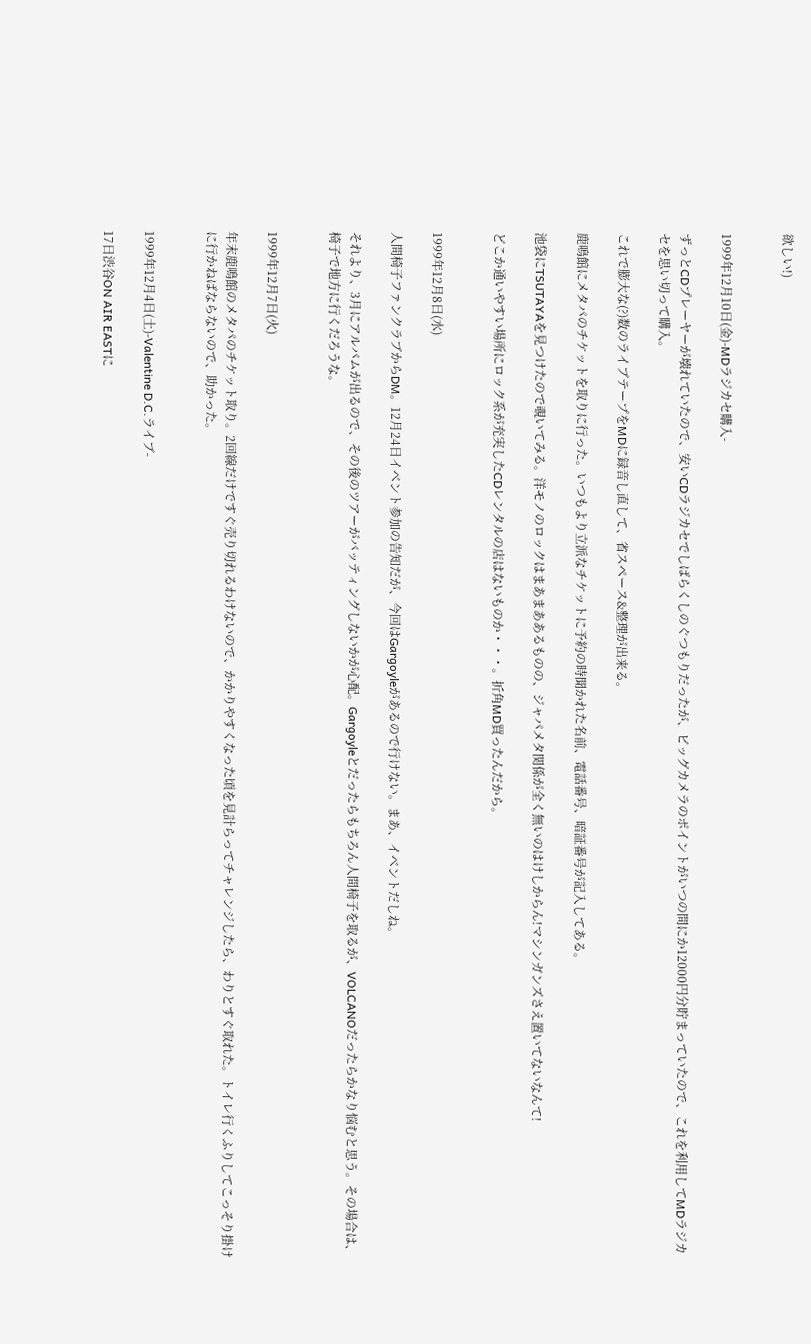欲しい!)


1999年12月10日(金)-MDラジカセ購入-

ずっとCDプレーヤーが壊れていたので、安いCDラジカセでしばらくしのぐつもりだったが、ビッグカメラのポイントがいつの間にか12000円分貯まっていたので、これを利用してMDラジカセを思い切って購入。

これで膨大な(?)数のライブテープをMDに録音し直して、省スペース&整理が出来る。

鹿鳴館にメタパのチケットを取りに行った。いつもより立派なチケットに予約の時聞かれた名前、電話番号、暗証番号が記入してある。

池袋にTSUTAYAを見つけたので覗いてみる。洋モノのロックはまあまああるものの、ジャパメタ関係が全く無いのはけしからん!マシンガンズさえ置いてないなんて!

どこか通いやすい場所にロック系が充実したCDレンタルの店はないものか・・・。折角MD買ったんだから。


1999年12月8日(水)

人間椅子ファンクラブからDM。12月24日イベント参加の告知だが、今回はGargoyleがあるので行けない。まあ、イベントだしね。

それより、3月にアルバムが出るので、その後のツアーがバッティングしないかが心配。Gargoyleとだったらもちろん人間椅子を取るが、VOLCANOだったらかなり悩むと思う。その場合は、椅子で地方に行くだろうな。


1999年12月7日(火)

年末鹿鳴館のメタパのチケット取り。2回線だけですぐ売り切れるわけないので、かかりやすくなった頃を見計らってチャレンジしたら、わりとすぐ取れた。トイレ行くふりしてこっそり掛けに行かねばならないので、助かった。


1999年12月4日(土)-Valentine D.C.ライブ-

17日渋谷ON AIR EASTに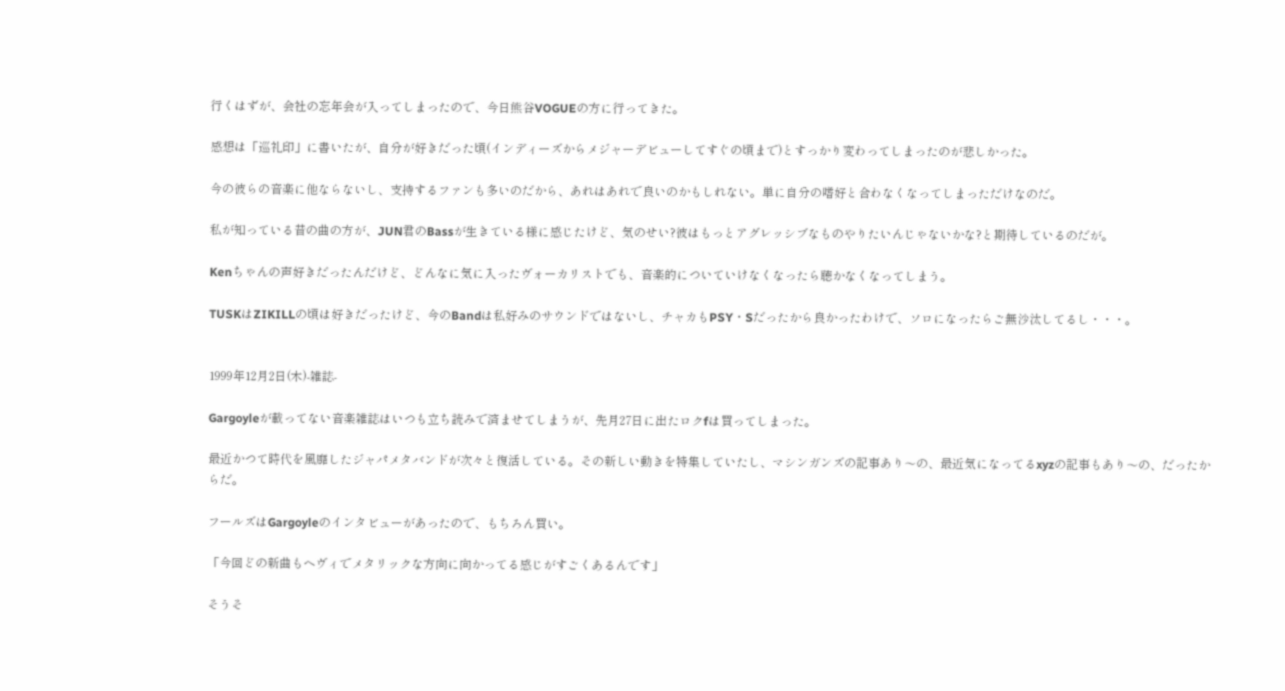行くはずが、会社の忘年会が入ってしまったので、今日熊谷VOGUEの方に行ってきた。

感想は「巡礼印」に書いたが、自分が好きだった頃(インディーズからメジャーデビューしてすぐの頃まで)とすっかり変わってしまったのが悲しかった。

今の彼らの音楽に他ならないし、支持するファンも多いのだから、あれはあれで良いのかもしれない。単に自分の嗜好と合わなくなってしまっただけなのだ。

私が知っている昔の曲の方が、JUN君のBassが生きている様に感じたけど、気のせい?彼はもっとアグレッシブなものやりたいんじゃないかな?と期待しているのだが。

Kenちゃんの声好きだったんだけど、どんなに気に入ったヴォーカリストでも、音楽的についていけなくなったら聴かなくなってしまう。

TUSKはZIKILLの頃は好きだったけど、今のBandは私好みのサウンドではないし、チャカもPSY・Sだったから良かったわけで、ソロになったらご無沙汰してるし・・・。


1999年12月2日(木)-雑誌-

Gargoyleが載ってない音楽雑誌はいつも立ち読みで済ませてしまうが、先月27日に出たロクfは買ってしまった。

最近かつて時代を風靡したジャパメタバンドが次々と復活している。その新しい動きを特集していたし、マシンガンズの記事あり〜の、最近気になってるxyzの記事もあり〜の、だったからだ。

フールズはGargoyleのインタビューがあったので、もちろん買い。

「今回どの新曲もヘヴィでメタリックな方向に向かってる感じがすごくあるんです」

そうそ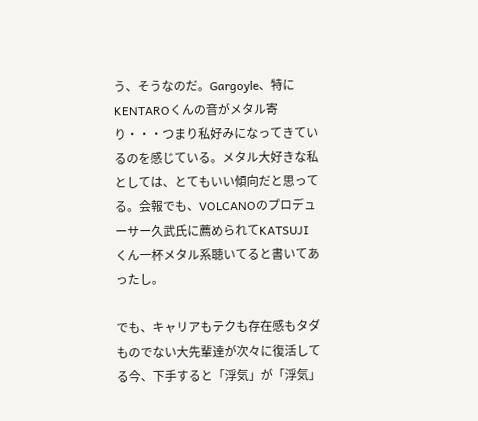う、そうなのだ。Gargoyle、特にKENTAROくんの音がメタル寄り・・・つまり私好みになってきているのを感じている。メタル大好きな私としては、とてもいい傾向だと思ってる。会報でも、VOLCANOのプロデューサー久武氏に薦められてKATSUJIくん一杯メタル系聴いてると書いてあったし。

でも、キャリアもテクも存在感もタダものでない大先輩達が次々に復活してる今、下手すると「浮気」が「浮気」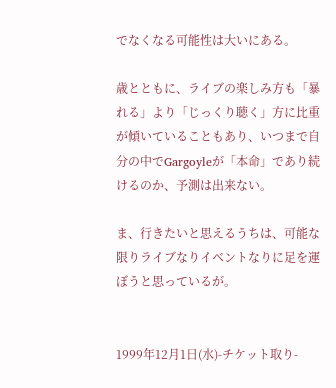でなくなる可能性は大いにある。

歳とともに、ライブの楽しみ方も「暴れる」より「じっくり聴く」方に比重が傾いていることもあり、いつまで自分の中でGargoyleが「本命」であり続けるのか、予測は出来ない。

ま、行きたいと思えるうちは、可能な限りライブなりイベントなりに足を運ぼうと思っているが。


1999年12月1日(水)-チケット取り-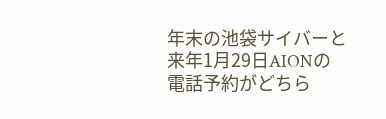年末の池袋サイバーと来年1月29日AIONの電話予約がどちら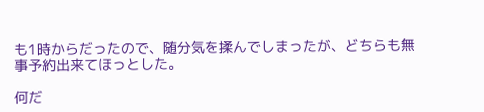も1時からだったので、随分気を揉んでしまったが、どちらも無事予約出来てほっとした。

何だ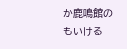か鹿鳴館のもいける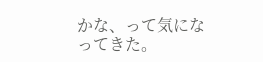かな、って気になってきた。